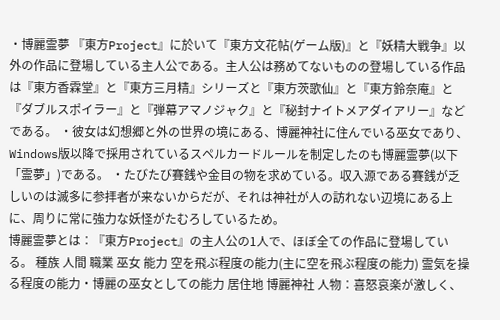・博麗霊夢 『東方Project』に於いて『東方文花帖(ゲーム版)』と『妖精大戦争』以外の作品に登場している主人公である。主人公は務めてないものの登場している作品は『東方香霖堂』と『東方三月精』シリーズと『東方茨歌仙』と『東方鈴奈庵』と『ダブルスポイラー』と『弾幕アマノジャク』と『秘封ナイトメアダイアリー』などである。 ・彼女は幻想郷と外の世界の境にある、博麗神社に住んでいる巫女であり、Windows版以降で採用されているスペルカードルールを制定したのも博麗霊夢(以下「霊夢」)である。 ・たびたび賽銭や金目の物を求めている。収入源である賽銭が乏しいのは滅多に参拝者が来ないからだが、それは神社が人の訪れない辺境にある上に、周りに常に強力な妖怪がたむろしているため。
博麗霊夢とは∶『東方Project』の主人公の1人で、ほぼ全ての作品に登場している。 種族 人間 職業 巫女 能力 空を飛ぶ程度の能力(主に空を飛ぶ程度の能力) 霊気を操る程度の能力・博麗の巫女としての能力 居住地 博麗神社 人物∶喜怒哀楽が激しく、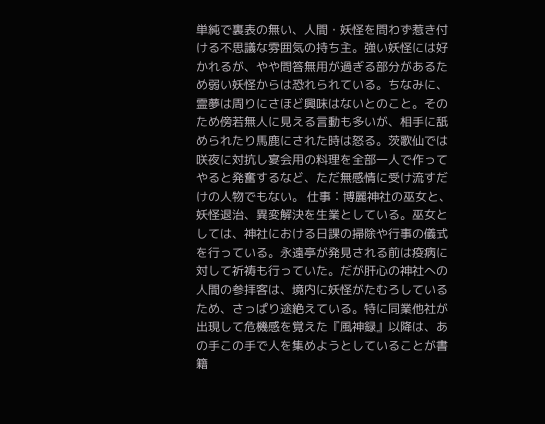単純で裏表の無い、人間・妖怪を問わず惹き付ける不思議な雰囲気の持ち主。強い妖怪には好かれるが、やや問答無用が過ぎる部分があるため弱い妖怪からは恐れられている。ちなみに、霊夢は周りにさほど興味はないとのこと。そのため傍若無人に見える言動も多いが、相手に舐められたり馬鹿にされた時は怒る。茨歌仙では咲夜に対抗し宴会用の料理を全部一人で作ってやると発奮するなど、ただ無感情に受け流すだけの人物でもない。 仕事∶博麗神社の巫女と、妖怪退治、異変解決を生業としている。巫女としては、神社における日課の掃除や行事の儀式を行っている。永遠亭が発見される前は疫病に対して祈祷も行っていた。だが肝心の神社への人間の参拝客は、境内に妖怪がたむろしているため、さっぱり途絶えている。特に同業他社が出現して危機感を覚えた『風神録』以降は、あの手この手で人を集めようとしていることが書籍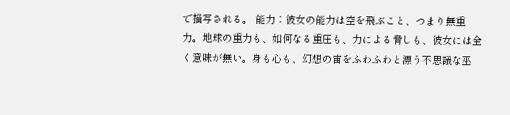で描写される。 能力∶彼女の能力は空を飛ぶこと、つまり無重力。地球の重力も、如何なる重圧も、力による脅しも、彼女には全く意味が無い。身も心も、幻想の宙をふわふわと漂う不思議な巫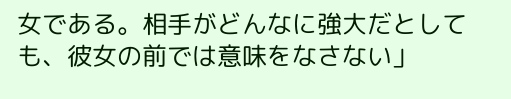女である。相手がどんなに強大だとしても、彼女の前では意味をなさない」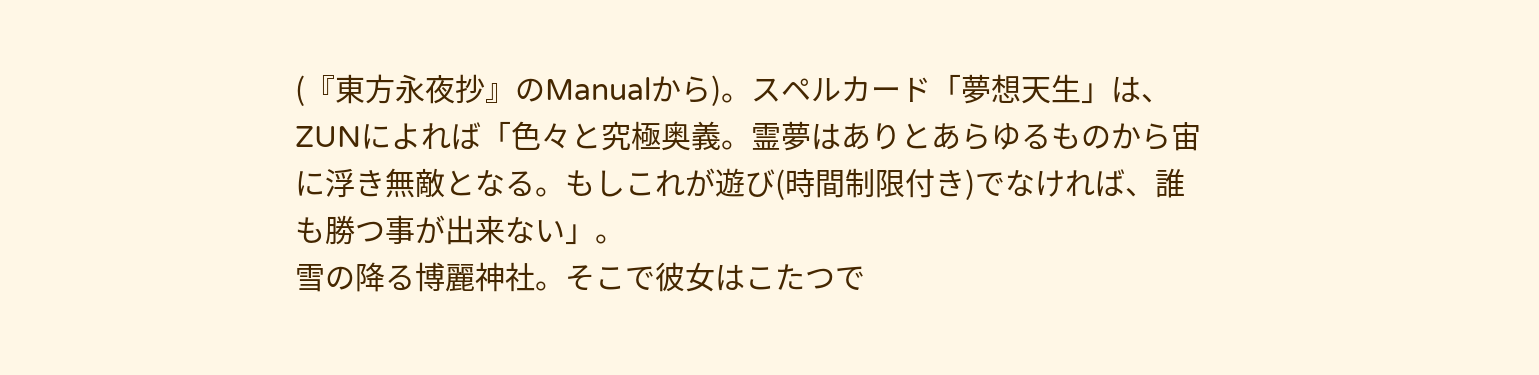(『東方永夜抄』のManualから)。スペルカード「夢想天生」は、ZUNによれば「色々と究極奥義。霊夢はありとあらゆるものから宙に浮き無敵となる。もしこれが遊び(時間制限付き)でなければ、誰も勝つ事が出来ない」。
雪の降る博麗神社。そこで彼女はこたつで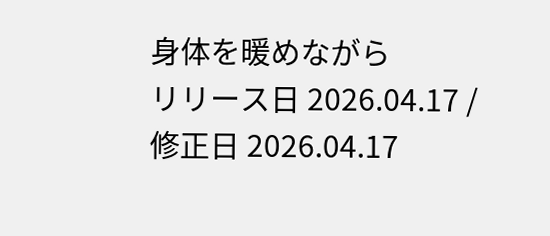身体を暖めながら
リリース日 2026.04.17 / 修正日 2026.04.17